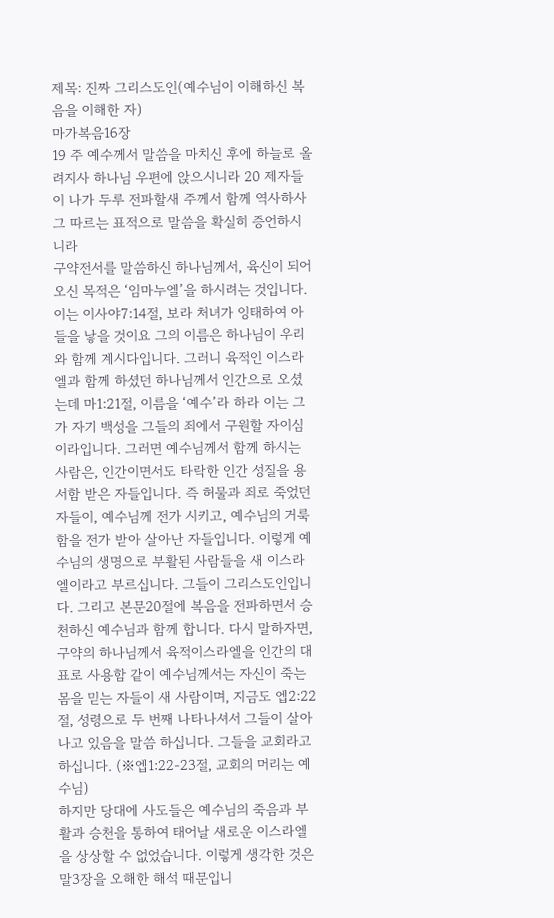제목: 진짜 그리스도인(예수님이 이해하신 복음을 이해한 자)
마가복음16장
19 주 예수께서 말씀을 마치신 후에 하늘로 올려지사 하나님 우편에 앉으시니라 20 제자들이 나가 두루 전파할새 주께서 함께 역사하사 그 따르는 표적으로 말씀을 확실히 증언하시니라
구약전서를 말씀하신 하나님께서, 육신이 되어 오신 목적은 ‘임마누엘’을 하시려는 것입니다. 이는 이사야7:14절, 보라 처녀가 잉태하여 아들을 낳을 것이요 그의 이름은 하나님이 우리와 함께 계시다입니다. 그러니 육적인 이스라엘과 함께 하셨던 하나님께서 인간으로 오셨는데 마1:21절, 이름을 ‘예수’라 하라 이는 그가 자기 백성을 그들의 죄에서 구원할 자이심이라입니다. 그러면 예수님께서 함께 하시는 사람은, 인간이면서도 타락한 인간 성질을 용서함 받은 자들입니다. 즉 허물과 죄로 죽었던 자들이, 예수님께 전가 시키고, 예수님의 거룩함을 전가 받아 살아난 자들입니다. 이렇게 예수님의 생명으로 부활된 사람들을 새 이스라엘이라고 부르십니다. 그들이 그리스도인입니다. 그리고 본문20절에 복음을 전파하면서 승천하신 예수님과 함께 합니다. 다시 말하자면, 구약의 하나님께서 육적이스라엘을 인간의 대표로 사용함 같이 예수님께서는 자신이 죽는 몸을 믿는 자들이 새 사람이며, 지금도 엡2:22절, 성령으로 두 번째 나타나셔서 그들이 살아나고 있음을 말씀 하십니다. 그들을 교회라고 하십니다. (※엡1:22-23절, 교회의 머리는 예수님)
하지만 당대에 사도들은 예수님의 죽음과 부활과 승천을 통하여 태어날 새로운 이스라엘을 상상할 수 없었습니다. 이렇게 생각한 것은 말3장을 오해한 해석 때문입니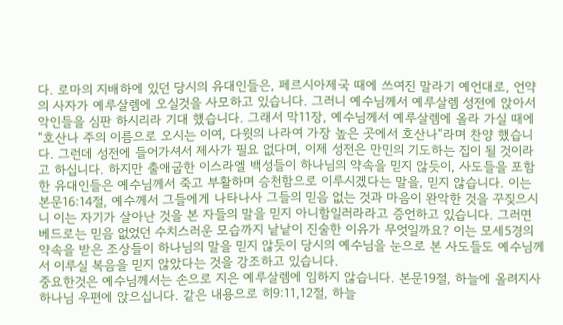다. 로마의 지배하에 있던 당시의 유대인들은, 페르시아제국 때에 쓰여진 말라기 예언대로, 언약의 사자가 예루살렘에 오실것을 사모하고 있습니다. 그러니 예수님께서 예루살렘 성전에 앉아서 악인들을 심판 하시리라 기대 했습니다. 그래서 막11장, 예수님께서 예루살렘에 올라 가실 때에 “호산나 주의 이름으로 오시는 이여, 다윗의 나라여 가장 높은 곳에서 호산나“라며 찬양 했습니다. 그런데 성전에 들어가셔서 제사가 필요 없다며, 이제 성전은 만민의 기도하는 집이 될 것이라고 하십니다. 하지만 출애굽한 이스라엘 백성들이 하나님의 약속을 믿지 않듯이, 사도들을 포함한 유대인들은 예수님께서 죽고 부활하며 승천함으로 이루시겠다는 말을, 믿지 않습니다. 이는 본문16:14절, 예수께서 그들에게 나타나사 그들의 믿음 없는 것과 마음이 완악한 것을 꾸짖으시니 이는 자기가 살아난 것을 본 자들의 말을 믿지 아니함일러라라고 증언하고 있습니다. 그러면 베드로는 믿음 없었던 수치스러운 모습까지 낱낱이 진술한 이유가 무엇일까요? 이는 모세5경의 약속을 받은 조상들이 하나님의 말을 믿지 않듯이 당시의 예수님을 눈으로 본 사도들도 예수님께서 이루실 복음을 믿지 않았다는 것을 강조하고 있습니다.
중요한것은 예수님께서는 손으로 지은 예루살렘에 임하지 않습니다. 본문19절, 하늘에 올려지사 하나님 우편에 앉으십니다. 같은 내용으로 히9:11,12절, 하늘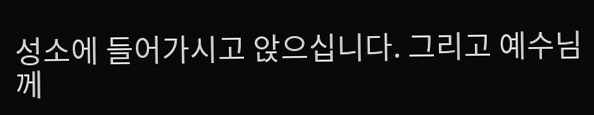성소에 들어가시고 앉으십니다. 그리고 예수님께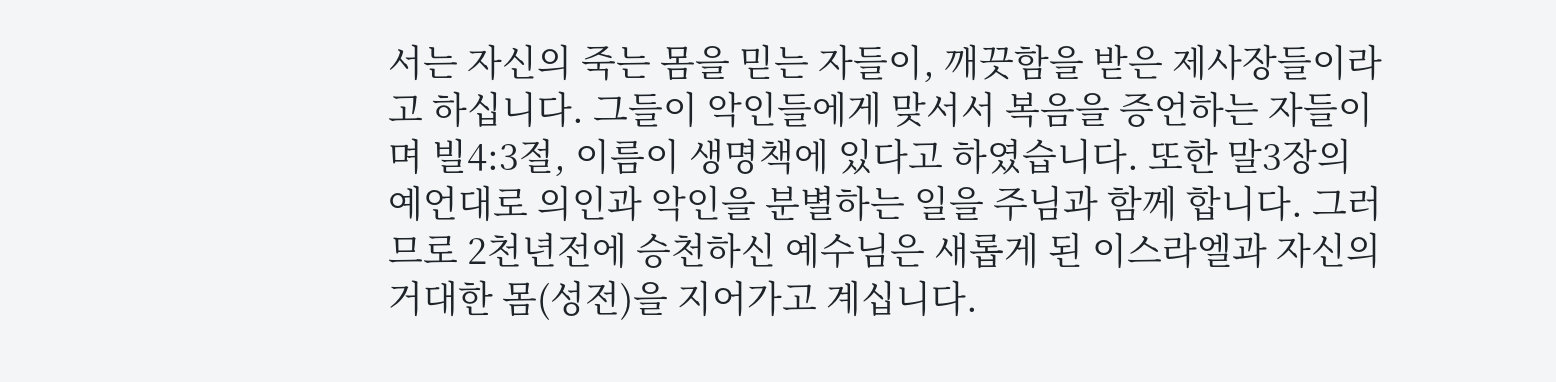서는 자신의 죽는 몸을 믿는 자들이, 깨끗함을 받은 제사장들이라고 하십니다. 그들이 악인들에게 맞서서 복음을 증언하는 자들이며 빌4:3절, 이름이 생명책에 있다고 하였습니다. 또한 말3장의 예언대로 의인과 악인을 분별하는 일을 주님과 함께 합니다. 그러므로 2천년전에 승천하신 예수님은 새롭게 된 이스라엘과 자신의 거대한 몸(성전)을 지어가고 계십니다.